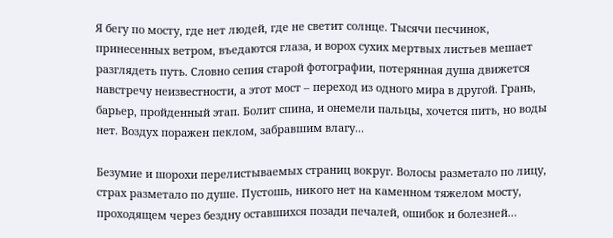Я бегу по мосту, где нет людей, где не светит солнце. Тысячи песчинок, принесенных ветром, въедаются глаза, и ворох сухих мертвых листьев мешает разглядеть путь. Словно сепия старой фотографии, потерянная душа движется навстречу неизвестности, а этот мост – переход из одного мира в другой. Грань, барьер, пройденный этап. Болит спина, и онемели пальцы, хочется пить, но воды нет. Воздух поражен пеклом, забравшим влагу...

Безумие и шорохи перелистываемых страниц вокруг. Волосы разметало по лицу, страх разметало по душе. Пустошь, никого нет на каменном тяжелом мосту, проходящем через бездну оставшихся позади печалей, ошибок и болезней…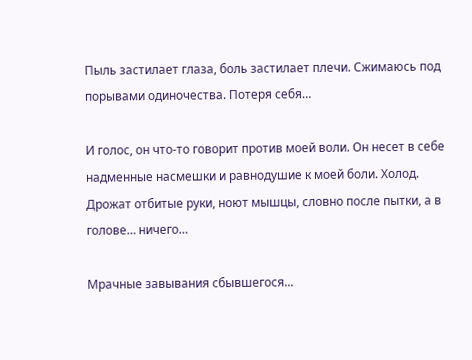Пыль застилает глаза, боль застилает плечи. Сжимаюсь под порывами одиночества. Потеря себя…

И голос, он что-то говорит против моей воли. Он несет в себе надменные насмешки и равнодушие к моей боли. Холод. Дрожат отбитые руки, ноют мышцы, словно после пытки, а в голове… ничего…

Мрачные завывания сбывшегося...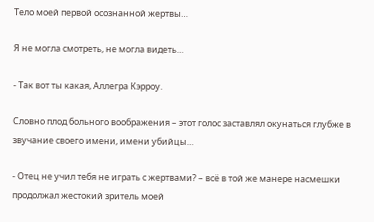Тело моей первой осознанной жертвы…

Я не могла смотреть, не могла видеть…

- Так вот ты какая, Аллегра Кэрроу.

Словно плод больного воображения – этот голос заставлял окунаться глубже в звучание своего имени, имени убийцы…

- Отец не учил тебя не играть с жертвами? – всё в той же манере насмешки продолжал жестокий зритель моей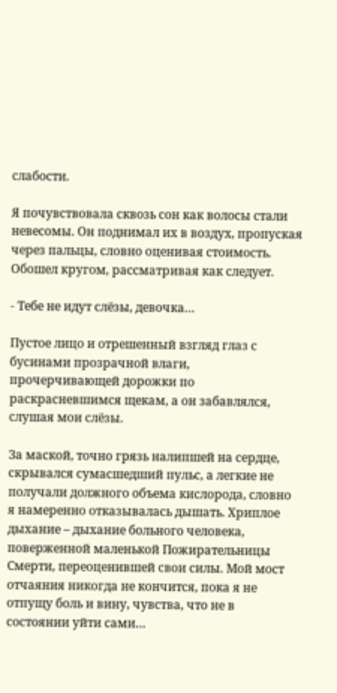слабости.

Я почувствовала сквозь сон как волосы стали невесомы. Он поднимал их в воздух, пропуская через пальцы, словно оценивая стоимость. Обошел кругом, рассматривая как следует.

- Тебе не идут слёзы, девочка…

Пустое лицо и отрешенный взгляд глаз с бусинами прозрачной влаги, прочерчивающей дорожки по раскрасневшимся щекам, а он забавлялся, слушая мои слёзы.

За маской, точно грязь налипшей на сердце, скрывался сумасшедший пульс, а легкие не получали должного объема кислорода, словно я намеренно отказывалась дышать. Хриплое дыхание – дыхание больного человека, поверженной маленькой Пожирательницы Смерти, переоценившей свои силы. Мой мост отчаяния никогда не кончится, пока я не отпущу боль и вину, чувства, что не в состоянии уйти сами…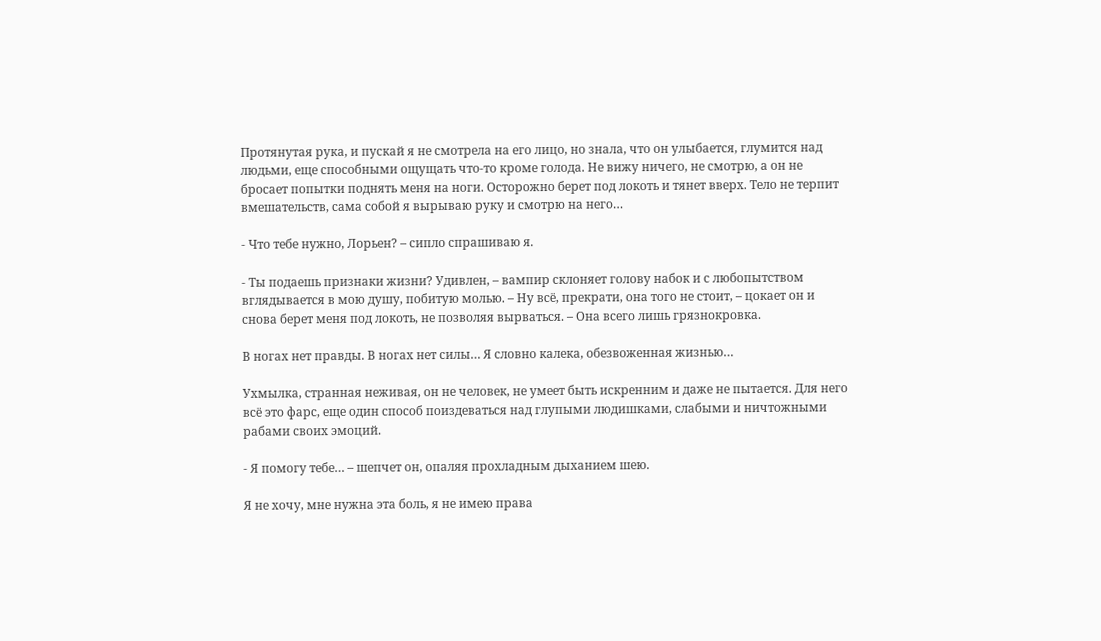Протянутая рука, и пускай я не смотрела на его лицо, но знала, что он улыбается, глумится над людьми, еще способными ощущать что-то кроме голода. Не вижу ничего, не смотрю, а он не бросает попытки поднять меня на ноги. Осторожно берет под локоть и тянет вверх. Тело не терпит вмешательств, сама собой я вырываю руку и смотрю на него…

- Что тебе нужно, Лорьен? – сипло спрашиваю я.

- Ты подаешь признаки жизни? Удивлен, – вампир склоняет голову набок и с любопытством вглядывается в мою душу, побитую молью. – Ну всё, прекрати, она того не стоит, – цокает он и снова берет меня под локоть, не позволяя вырваться. – Она всего лишь грязнокровка.

В ногах нет правды. В ногах нет силы… Я словно калека, обезвоженная жизнью…

Ухмылка, странная неживая, он не человек, не умеет быть искренним и даже не пытается. Для него всё это фарс, еще один способ поиздеваться над глупыми людишками, слабыми и ничтожными рабами своих эмоций.

- Я помогу тебе… – шепчет он, опаляя прохладным дыханием шею.

Я не хочу, мне нужна эта боль, я не имею права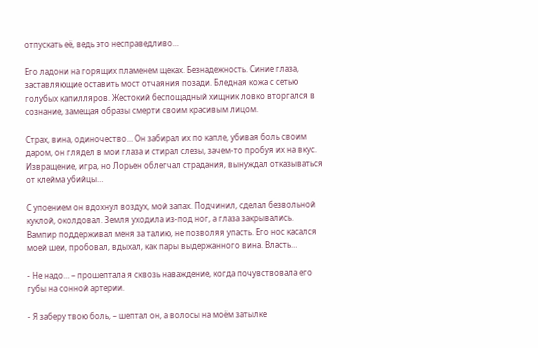отпускать её, ведь это несправедливо…

Его ладони на горящих пламенем щеках. Безнадежность. Синие глаза, заставляющие оставить мост отчаяния позади. Бледная кожа с сетью голубых капилляров. Жестокий беспощадный хищник ловко вторгался в сознание, замещая образы смерти своим красивым лицом.

Страх, вина, одиночество… Он забирал их по капле, убивая боль своим даром, он глядел в мои глаза и стирал слезы, зачем-то пробуя их на вкус. Извращение, игра, но Лорьен облегчал страдания, вынуждал отказываться от клейма убийцы…

С упоением он вдохнул воздух, мой запах. Подчинил, сделал безвольной куклой, околдовал. Земля уходила из-под ног, а глаза закрывались. Вампир поддерживал меня за талию, не позволяя упасть. Его нос касался моей шеи, пробовал, вдыхал, как пары выдержанного вина. Власть…

- Не надо… – прошептала я сквозь наваждение, когда почувствовала его губы на сонной артерии.

- Я заберу твою боль, – шептал он, а волосы на моём затылке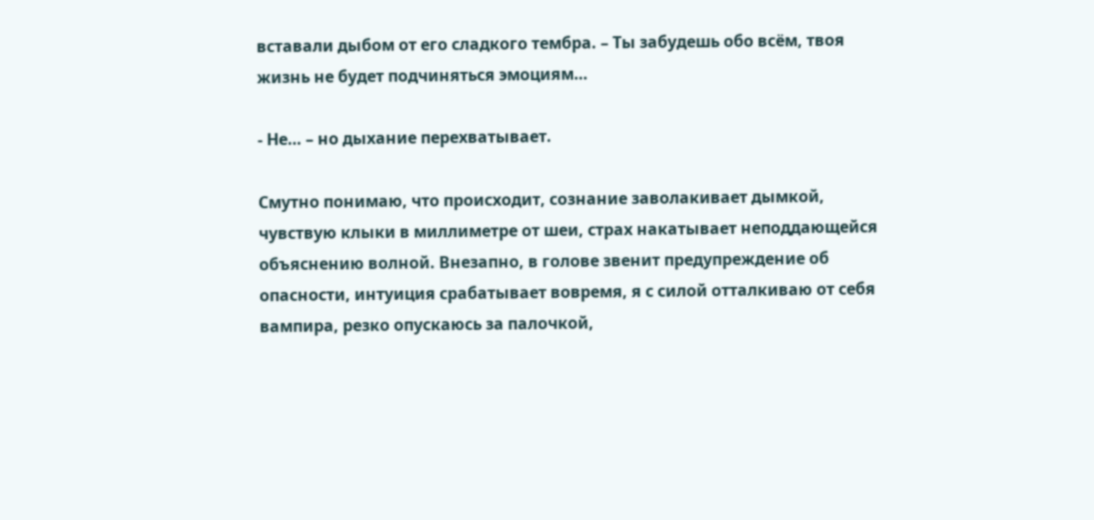вставали дыбом от его сладкого тембра. – Ты забудешь обо всём, твоя жизнь не будет подчиняться эмоциям…

- Не… – но дыхание перехватывает.

Смутно понимаю, что происходит, сознание заволакивает дымкой, чувствую клыки в миллиметре от шеи, страх накатывает неподдающейся объяснению волной. Внезапно, в голове звенит предупреждение об опасности, интуиция срабатывает вовремя, я с силой отталкиваю от себя вампира, резко опускаюсь за палочкой,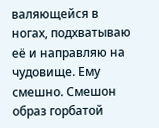валяющейся в ногах, подхватываю её и направляю на чудовище. Ему смешно. Смешон образ горбатой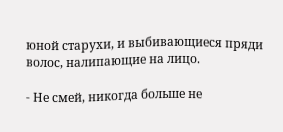юной старухи, и выбивающиеся пряди волос, налипающие на лицо.

- Не смей, никогда больше не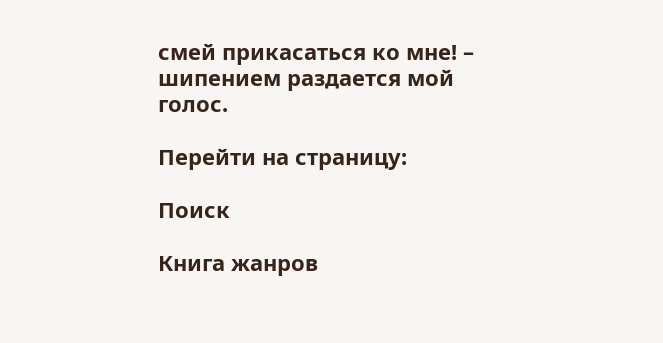смей прикасаться ко мне! – шипением раздается мой голос.

Перейти на страницу:

Поиск

Книга жанров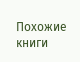Похожие книги